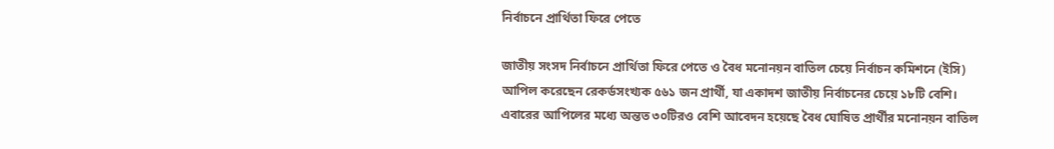নির্বাচনে প্রার্থিতা ফিরে পেতে

জাতীয় সংসদ নির্বাচনে প্রার্থিতা ফিরে পেতে ও বৈধ মনোনয়ন বাতিল চেয়ে নির্বাচন কমিশনে (ইসি) আপিল করেছেন রেকর্ডসংখ্যক ৫৬১ জন প্রার্থী, যা একাদশ জাতীয় নির্বাচনের চেয়ে ১৮টি বেশি। এবারের আপিলের মধ্যে অন্তত ৩০টিরও বেশি আবেদন হয়েছে বৈধ ঘোষিত প্রার্থীর মনোনয়ন বাতিল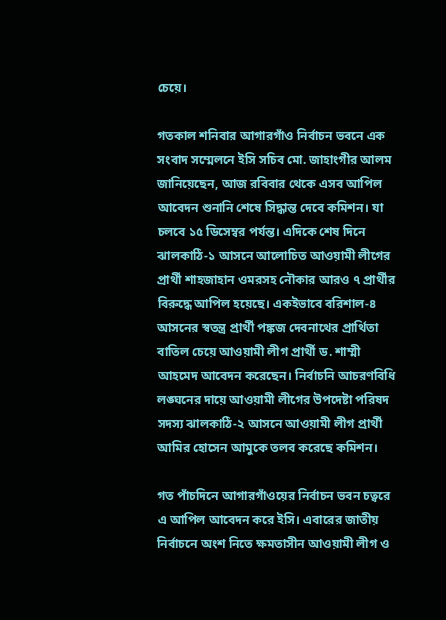চেয়ে।

গতকাল শনিবার আগারগাঁও নির্বাচন ভবনে এক সংবাদ সম্মেলনে ইসি সচিব মো. জাহাংগীর আলম জানিয়েছেন, আজ রবিবার থেকে এসব আপিল আবেদন শুনানি শেষে সিদ্ধান্ত দেবে কমিশন। যা চলবে ১৫ ডিসেম্বর পর্যন্ত। এদিকে শেষ দিনে ঝালকাঠি-১ আসনে আলোচিত আওয়ামী লীগের প্রার্থী শাহজাহান ওমরসহ নৌকার আরও ৭ প্রার্থীর বিরুদ্ধে আপিল হয়েছে। একইভাবে বরিশাল-৪ আসনের স্বতন্ত্র প্রার্থী পঙ্কজ দেবনাথের প্রার্থিতা বাতিল চেয়ে আওয়ামী লীগ প্রার্থী ড. শাম্মী আহমেদ আবেদন করেছেন। নির্বাচনি আচরণবিধি লঙ্ঘনের দায়ে আওয়ামী লীগের উপদেষ্টা পরিষদ সদস্য ঝালকাঠি-২ আসনে আওয়ামী লীগ প্রার্থী আমির হোসেন আমুকে তলব করেছে কমিশন।

গত পাঁচদিনে আগারগাঁওয়ের নির্বাচন ভবন চত্বরে এ আপিল আবেদন করে ইসি। এবারের জাতীয় নির্বাচনে অংশ নিতে ক্ষমতাসীন আওয়ামী লীগ ও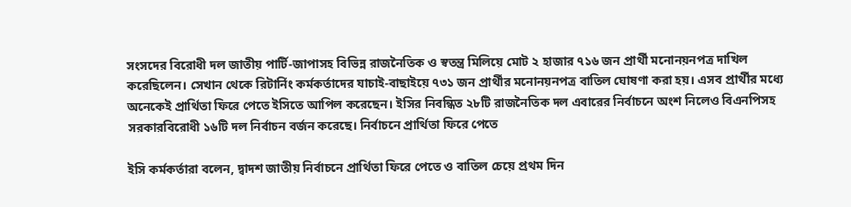সংসদের বিরোধী দল জাতীয় পার্টি-জাপাসহ বিভিন্ন রাজনৈতিক ও স্বতন্ত্র মিলিয়ে মোট ২ হাজার ৭১৬ জন প্রার্থী মনোনয়নপত্র দাখিল করেছিলেন। সেখান থেকে রিটার্নিং কর্মকর্তাদের যাচাই-বাছাইয়ে ৭৩১ জন প্রার্থীর মনোনয়নপত্র বাতিল ঘোষণা করা হয়। এসব প্রার্থীর মধ্যে অনেকেই প্রার্থিতা ফিরে পেতে ইসিতে আপিল করেছেন। ইসির নিবন্ধিত ২৮টি রাজনৈতিক দল এবারের নির্বাচনে অংশ নিলেও বিএনপিসহ সরকারবিরোধী ১৬টি দল নির্বাচন বর্জন করেছে। নির্বাচনে প্রার্থিতা ফিরে পেতে

ইসি কর্মকর্তারা বলেন, দ্বাদশ জাতীয় নির্বাচনে প্রার্থিতা ফিরে পেতে ও বাতিল চেয়ে প্রথম দিন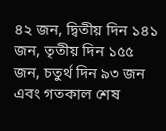৪২ জন, দ্বিতীয় দিন ১৪১ জন, তৃতীয় দিন ১৫৫ জন, চতুর্থ দিন ৯৩ জন এবং গতকাল শেষ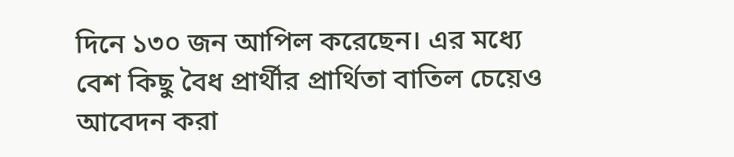দিনে ১৩০ জন আপিল করেছেন। এর মধ্যে বেশ কিছু বৈধ প্রার্থীর প্রার্থিতা বাতিল চেয়েও আবেদন করা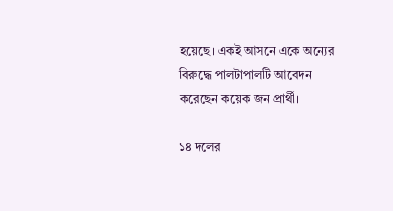হয়েছে। একই আসনে একে অন্যের বিরুদ্ধে পালটাপালটি আবেদন করেছেন কয়েক জন প্রার্থী।

১৪ দলের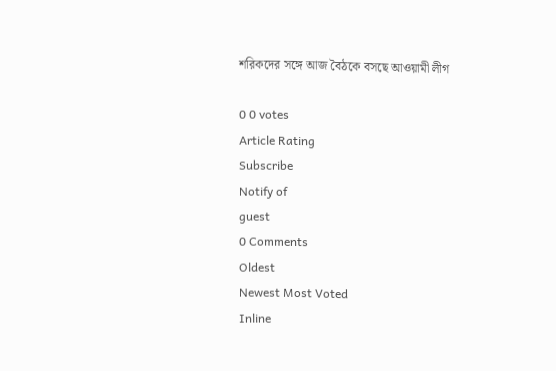শরিকদের সঙ্গে আজ বৈঠকে বসছে আওয়ামী লীগ

0 0 votes
Article Rating
Subscribe
Notify of
guest
0 Comments
Oldest
Newest Most Voted
Inline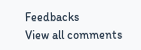Feedbacks
View all comments